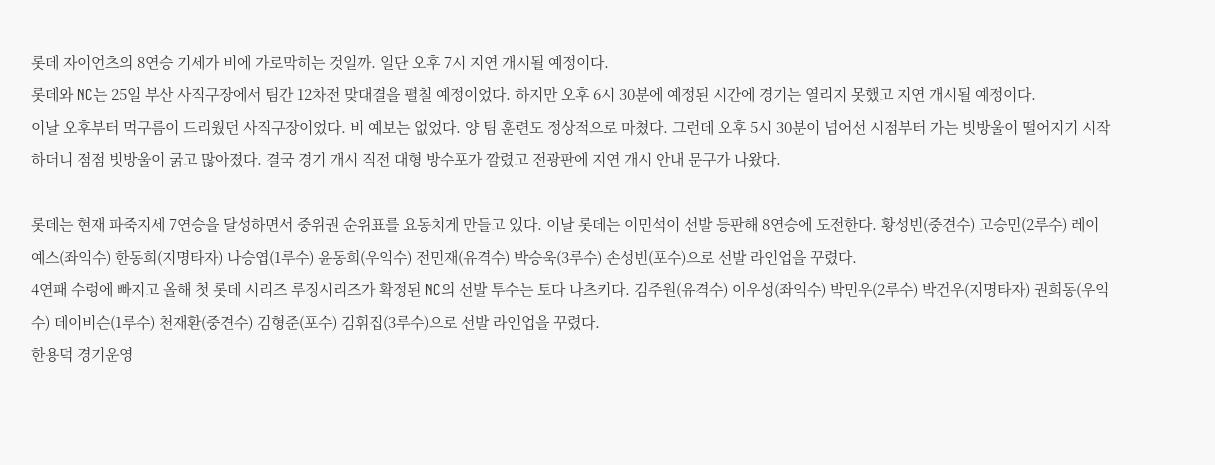롯데 자이언츠의 8연승 기세가 비에 가로막히는 것일까. 일단 오후 7시 지연 개시될 예정이다.
롯데와 NC는 25일 부산 사직구장에서 팀간 12차전 맞대결을 펼칠 예정이었다. 하지만 오후 6시 30분에 예정된 시간에 경기는 열리지 못했고 지연 개시될 예정이다.
이날 오후부터 먹구름이 드리웠던 사직구장이었다. 비 예보는 없었다. 양 팀 훈련도 정상적으로 마쳤다. 그런데 오후 5시 30분이 넘어선 시점부터 가는 빗방울이 떨어지기 시작하더니 점점 빗방울이 굵고 많아졌다. 결국 경기 개시 직전 대형 방수포가 깔렸고 전광판에 지연 개시 안내 문구가 나왔다.

롯데는 현재 파죽지세 7연승을 달성하면서 중위권 순위표를 요동치게 만들고 있다. 이날 롯데는 이민석이 선발 등판해 8연승에 도전한다. 황성빈(중견수) 고승민(2루수) 레이예스(좌익수) 한동희(지명타자) 나승엽(1루수) 윤동희(우익수) 전민재(유격수) 박승욱(3루수) 손성빈(포수)으로 선발 라인업을 꾸렸다.
4연패 수렁에 빠지고 올해 첫 롯데 시리즈 루징시리즈가 확정된 NC의 선발 투수는 토다 나츠키다. 김주원(유격수) 이우성(좌익수) 박민우(2루수) 박건우(지명타자) 권희동(우익수) 데이비슨(1루수) 천재환(중견수) 김형준(포수) 김휘집(3루수)으로 선발 라인업을 꾸렸다.
한용덕 경기운영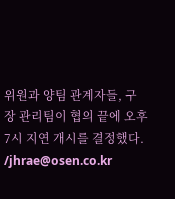위원과 양팀 관계자들, 구장 관리팀이 협의 끝에 오후 7시 지연 개시를 결정했다.
/jhrae@osen.co.kr